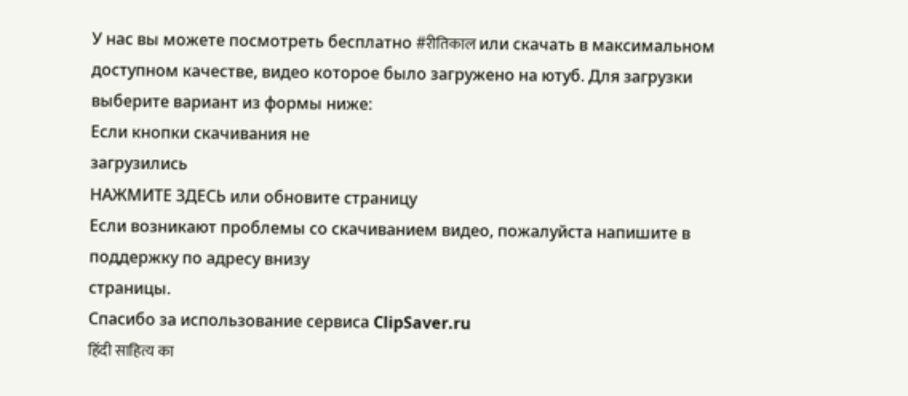У нас вы можете посмотреть бесплатно #रीतिकाल или скачать в максимальном доступном качестве, видео которое было загружено на ютуб. Для загрузки выберите вариант из формы ниже:
Если кнопки скачивания не
загрузились
НАЖМИТЕ ЗДЕСЬ или обновите страницу
Если возникают проблемы со скачиванием видео, пожалуйста напишите в поддержку по адресу внизу
страницы.
Спасибо за использование сервиса ClipSaver.ru
हिंदी साहित्य का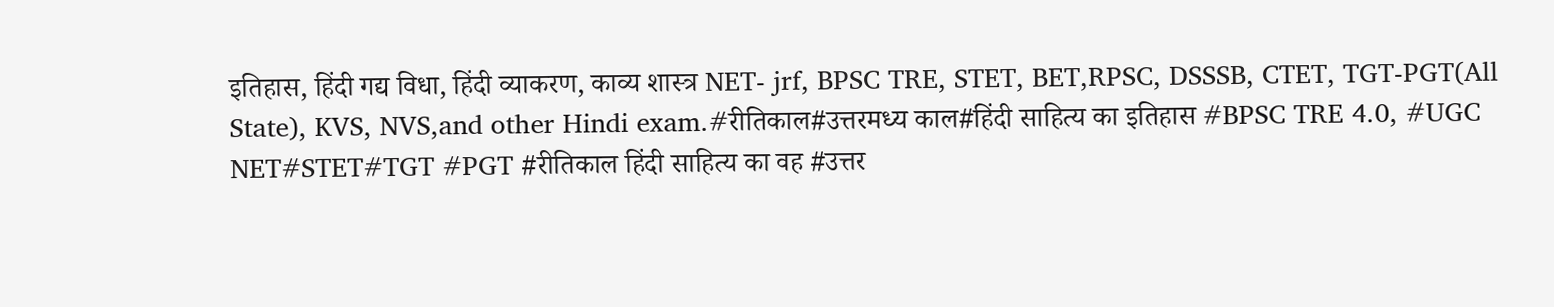इतिहास, हिंदी गद्य विधा, हिंदी व्याकरण, काव्य शास्त्र NET- jrf, BPSC TRE, STET, BET,RPSC, DSSSB, CTET, TGT-PGT(All State), KVS, NVS,and other Hindi exam.#रीतिकाल#उत्तरमध्य काल#हिंदी साहित्य का इतिहास #BPSC TRE 4.0, #UGC NET#STET#TGT #PGT #रीतिकाल हिंदी साहित्य का वह #उत्तर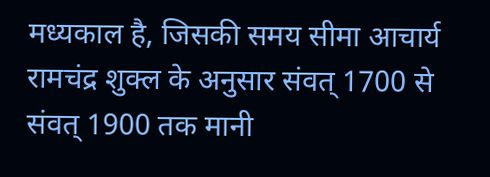मध्यकाल है, जिसकी समय सीमा आचार्य रामचंद्र शुक्ल के अनुसार संवत् 1700 से संवत् 1900 तक मानी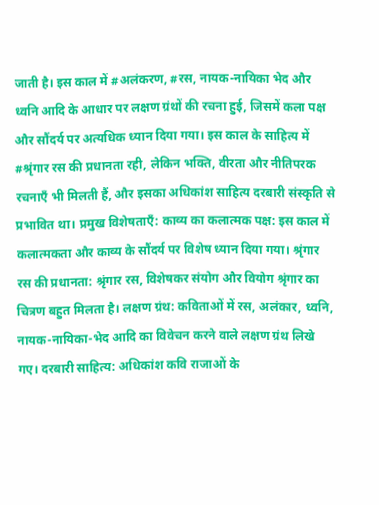जाती है। इस काल में #अलंकरण, #रस, नायक-नायिका भेद और ध्वनि आदि के आधार पर लक्षण ग्रंथों की रचना हुई, जिसमें कला पक्ष और सौंदर्य पर अत्यधिक ध्यान दिया गया। इस काल के साहित्य में #श्रृंगार रस की प्रधानता रही, लेकिन भक्ति, वीरता और नीतिपरक रचनाएँ भी मिलती हैं, और इसका अधिकांश साहित्य दरबारी संस्कृति से प्रभावित था। प्रमुख विशेषताएँ: काव्य का कलात्मक पक्ष: इस काल में कलात्मकता और काव्य के सौंदर्य पर विशेष ध्यान दिया गया। श्रृंगार रस की प्रधानता: श्रृंगार रस, विशेषकर संयोग और वियोग श्रृंगार का चित्रण बहुत मिलता है। लक्षण ग्रंथ: कविताओं में रस, अलंकार, ध्वनि, नायक-नायिका-भेद आदि का विवेचन करने वाले लक्षण ग्रंथ लिखे गए। दरबारी साहित्य: अधिकांश कवि राजाओं के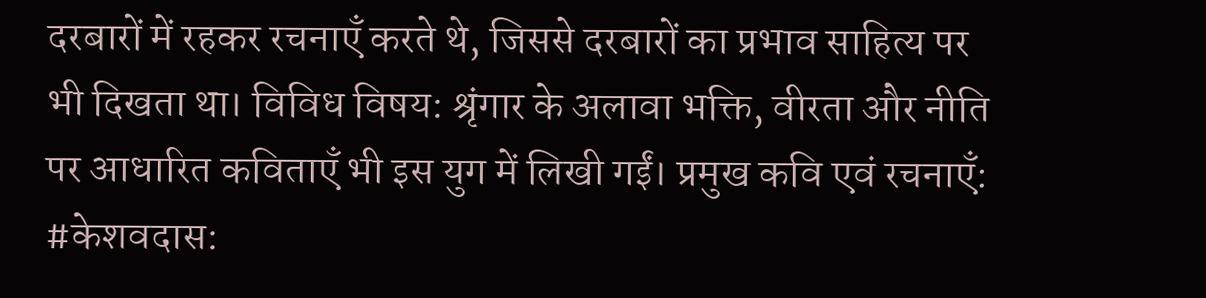दरबारों में रहकर रचनाएँ करते थे, जिससे दरबारों का प्रभाव साहित्य पर भी दिखता था। विविध विषय: श्रृंगार के अलावा भक्ति, वीरता और नीति पर आधारित कविताएँ भी इस युग में लिखी गईं। प्रमुख कवि एवं रचनाएँ: #केशवदास: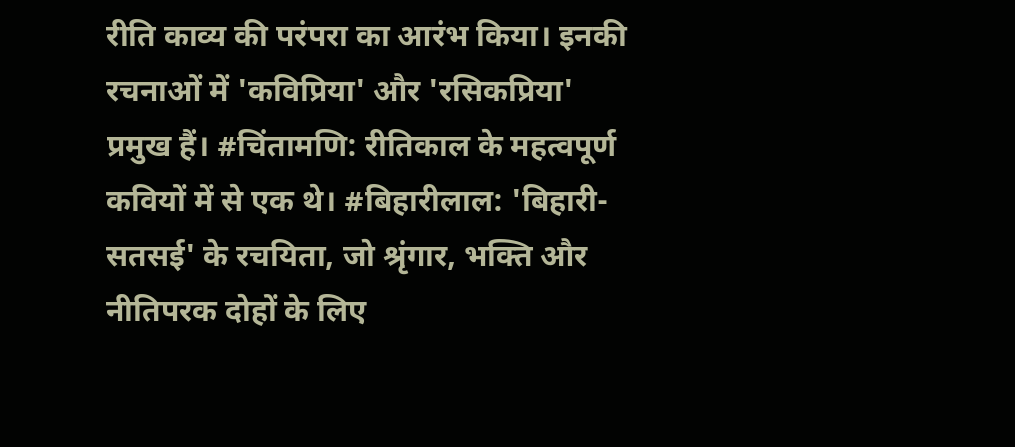रीति काव्य की परंपरा का आरंभ किया। इनकी रचनाओं में 'कविप्रिया' और 'रसिकप्रिया' प्रमुख हैं। #चिंतामणि: रीतिकाल के महत्वपूर्ण कवियों में से एक थे। #बिहारीलाल: 'बिहारी-सतसई' के रचयिता, जो श्रृंगार, भक्ति और नीतिपरक दोहों के लिए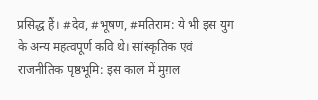प्रसिद्ध हैं। #देव, #भूषण, #मतिराम: ये भी इस युग के अन्य महत्वपूर्ण कवि थे। सांस्कृतिक एवं राजनीतिक पृष्ठभूमि: इस काल में मुग़ल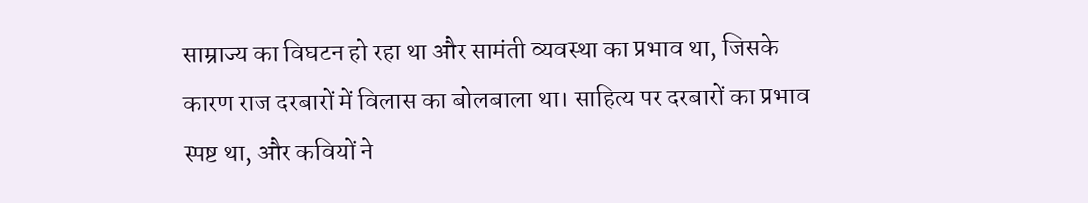साम्राज्य का विघटन हो रहा था और सामंती व्यवस्था का प्रभाव था, जिसके कारण राज दरबारों में विलास का बोलबाला था। साहित्य पर दरबारों का प्रभाव स्पष्ट था, और कवियों ने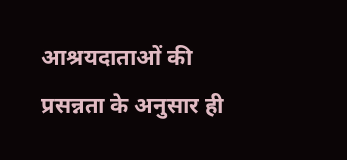आश्रयदाताओं की प्रसन्नता के अनुसार ही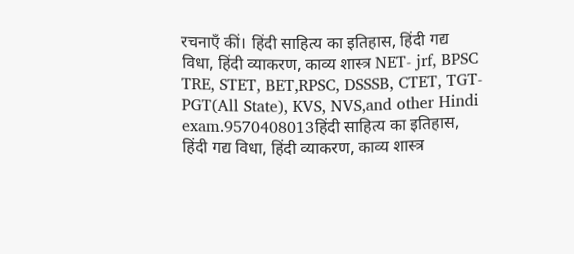रचनाएँ कीं। हिंदी साहित्य का इतिहास, हिंदी गद्य विधा, हिंदी व्याकरण, काव्य शास्त्र NET- jrf, BPSC TRE, STET, BET,RPSC, DSSSB, CTET, TGT-PGT(All State), KVS, NVS,and other Hindi exam.9570408013हिंदी साहित्य का इतिहास, हिंदी गद्य विधा, हिंदी व्याकरण, काव्य शास्त्र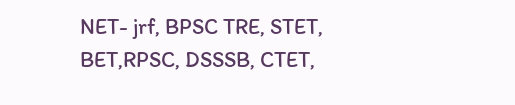NET- jrf, BPSC TRE, STET, BET,RPSC, DSSSB, CTET,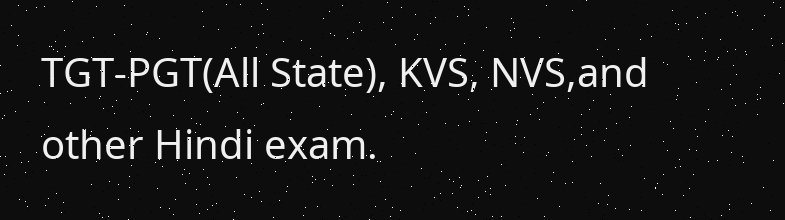TGT-PGT(All State), KVS, NVS,and other Hindi exam.